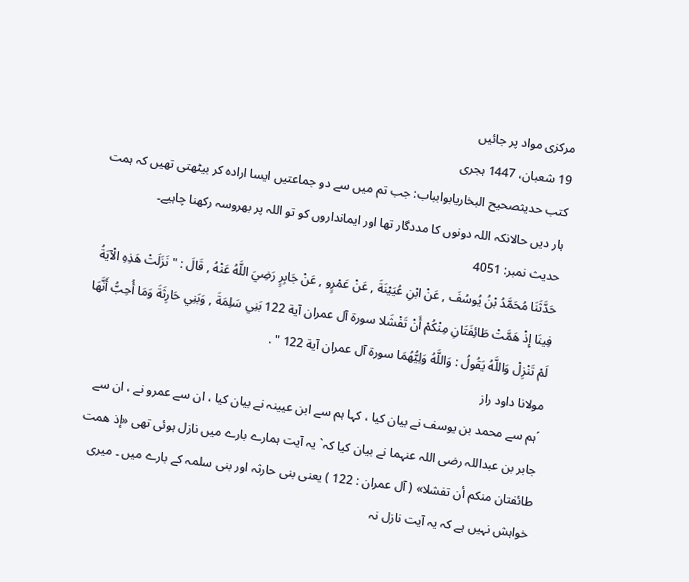مرکزی مواد پر جائیں
19 شعبان، 1447 ہجری
کتب حدیثصحيح البخاريابوابباب: جب تم میں سے دو جماعتیں ایسا ارادہ کر بیٹھتی تھیں کہ ہمت ہار دیں حالانکہ اللہ دونوں کا مددگار تھا اور ایمانداروں کو تو اللہ پر بھروسہ رکھنا چاہیے۔
حدیث نمبر: 4051
حَدَّثَنَا مُحَمَّدُ بْنُ يُوسُفَ , عَنْ ابْنِ عُيَيْنَةَ , عَنْ عَمْرٍو , عَنْ جَابِرٍ رَضِيَ اللَّهُ عَنْهُ , قَالَ : " نَزَلَتْ هَذِهِ الْآيَةُ فِينَا إِذْ هَمَّتْ طَائِفَتَانِ مِنْكُمْ أَنْ تَفْشَلا سورة آل عمران آية 122 بَنِي سَلِمَةَ , وَبَنِي حَارِثَةَ وَمَا أُحِبُّ أَنَّهَا لَمْ تَنْزِلْ وَاللَّهُ يَقُولُ : وَاللَّهُ وَلِيُّهُمَا سورة آل عمران آية 122 " .
مولانا داود راز
´ہم سے محمد بن یوسف نے بیان کیا ، کہا ہم سے ابن عیینہ نے بیان کیا ، ان سے عمرو نے ، ان سے جابر بن عبداللہ رضی اللہ عنہما نے بیان کیا کہ` یہ آیت ہمارے بارے میں نازل ہوئی تھی «إذ همت طائفتان منكم أن تفشلا» ( آل عمران : 122 ) یعنی بنی حارثہ اور بنی سلمہ کے بارے میں ۔ میری خواہش نہیں ہے کہ یہ آیت نازل نہ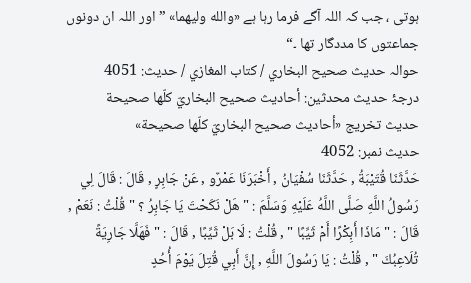ہوتی ، جب کہ اللہ آگے فرما رہا ہے «والله وليهما» ” اور اللہ ان دونوں جماعتوں کا مددگار تھا ۔“
حوالہ حدیث صحيح البخاري / كتاب المغازي / حدیث: 4051
درجۂ حدیث محدثین: أحاديث صحيح البخاريّ كلّها صحيحة
حدیث تخریج «أحاديث صحيح البخاريّ كلّها صحيحة»
حدیث نمبر: 4052
حَدَّثَنَا قُتَيْبَةُ , حَدَّثَنَا سُفْيَانُ , أَخْبَرَنَا عَمْرٌو , عَنْ جَابِرٍ , قَالَ : قَالَ لِي رَسُولُ اللَّهِ صَلَّى اللَّهُ عَلَيْهِ وَسَلَّمَ : " هَلْ نَكَحْتَ يَا جَابِرُ ؟ " قُلْتُ : نَعَمْ , قَالَ : " مَاذَا أَبِكْرًا أَمْ ثَيِّبًا " , قُلْتُ : لَا بَلْ ثَيِّبًا , قَالَ : " فَهَلَّا جَارِيَةً تُلَاعِبُكَ " , قُلْتُ : يَا رَسُولَ اللَّهِ , إِنَّ أَبِي قُتِلَ يَوْمَ أُحُدٍ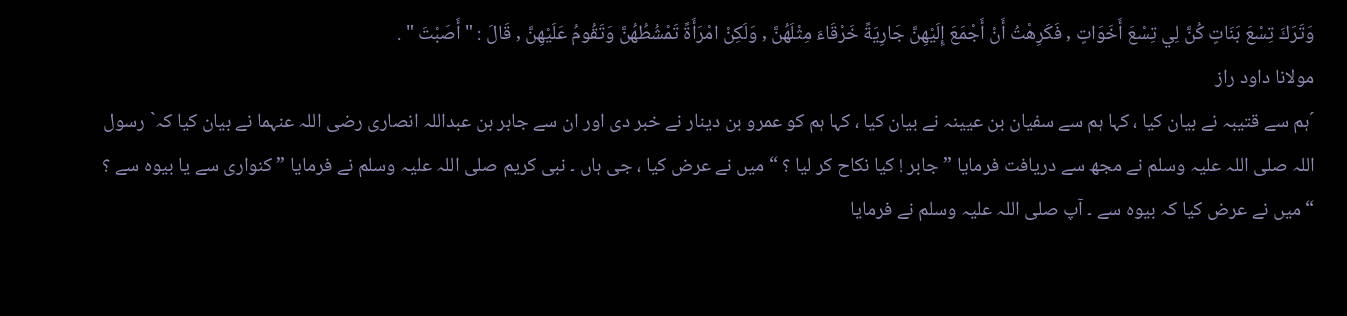وَتَرَكَ تِسْعَ بَنَاتٍ كُنَّ لِي تِسْعَ أَخَوَاتٍ , فَكَرِهْتُ أَنْ أَجْمَعَ إِلَيْهِنَّ جَارِيَةً خَرْقَاءَ مِثْلَهُنَّ , وَلَكِنْ امْرَأَةً تَمْشُطُهُنَّ وَتَقُومُ عَلَيْهِنَّ , قَالَ : " أَصَبْتَ " .
مولانا داود راز
´ہم سے قتیبہ نے بیان کیا ، کہا ہم سے سفیان بن عیینہ نے بیان کیا ، کہا ہم کو عمرو بن دینار نے خبر دی اور ان سے جابر بن عبداللہ انصاری رضی اللہ عنہما نے بیان کیا کہ` رسول اللہ صلی اللہ علیہ وسلم نے مجھ سے دریافت فرمایا ” جابر ! کیا نکاح کر لیا ؟ “ میں نے عرض کیا ، جی ہاں ۔ نبی کریم صلی اللہ علیہ وسلم نے فرمایا ” کنواری سے یا بیوہ سے ؟ “ میں نے عرض کیا کہ بیوہ سے ۔ آپ صلی اللہ علیہ وسلم نے فرمایا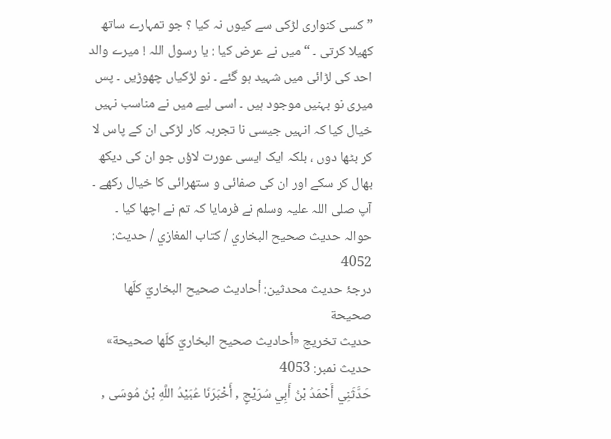” کسی کنواری لڑکی سے کیوں نہ کیا ؟ جو تمہارے ساتھ کھیلا کرتی ۔ “ میں نے عرض کیا : یا رسول اللہ ! میرے والد احد کی لڑائی میں شہید ہو گئے ۔ نو لڑکیاں چھوڑیں ۔ پس میری نو بہنیں موجود ہیں ۔ اسی لیے میں نے مناسب نہیں خیال کیا کہ انہیں جیسی نا تجربہ کار لڑکی ان کے پاس لا کر بٹھا دوں ، بلکہ ایک ایسی عورت لاؤں جو ان کی دیکھ بھال کر سکے اور ان کی صفائی و ستھرائی کا خیال رکھے ۔ آپ صلی اللہ علیہ وسلم نے فرمایا کہ تم نے اچھا کیا ۔
حوالہ حدیث صحيح البخاري / كتاب المغازي / حدیث: 4052
درجۂ حدیث محدثین: أحاديث صحيح البخاريّ كلّها صحيحة
حدیث تخریج «أحاديث صحيح البخاريّ كلّها صحيحة»
حدیث نمبر: 4053
حَدَّثَنِي أَحْمَدُ بْنُ أَبِي سُرَيْجٍ , أَخْبَرَنَا عُبَيْدُ اللَّهِ بْنُ مُوسَى ,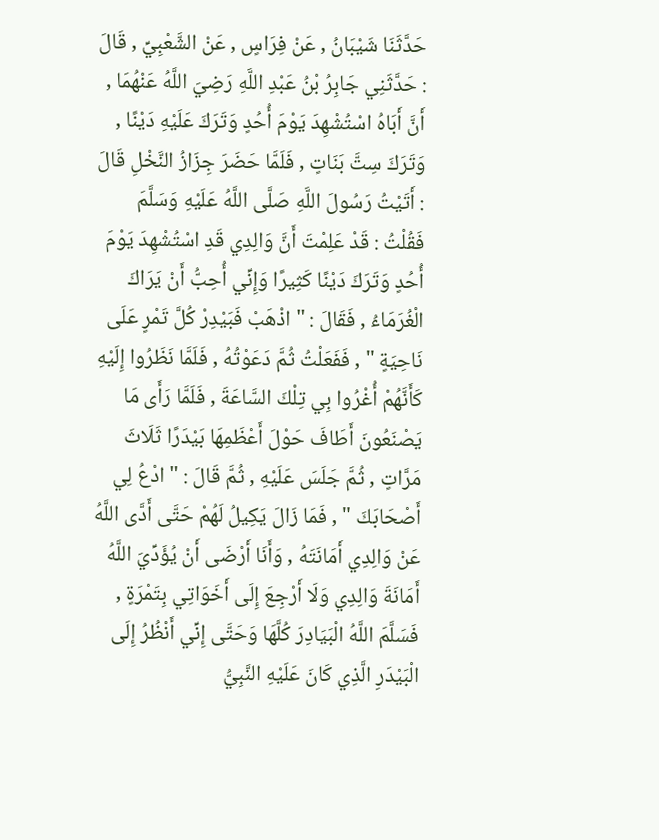حَدَّثَنَا شَيْبَانُ , عَنْ فِرَاسٍ , عَنْ الشَّعْبِيِّ , قَالَ : حَدَّثَنِي جَابِرُ بْنُ عَبْدِ اللَّهِ رَضِيَ اللَّهُ عَنْهُمَا , أَنَّ أَبَاهُ اسْتُشْهِدَ يَوْمَ أُحُدٍ وَتَرَكَ عَلَيْهِ دَيْنًا , وَتَرَكَ سِتَّ بَنَاتٍ , فَلَمَّا حَضَرَ جِزَازُ النَّخْلِ قَالَ : أَتَيْتُ رَسُولَ اللَّهِ صَلَّى اللَّهُ عَلَيْهِ وَسَلَّمَ فَقُلْتُ : قَدْ عَلِمْتَ أَنَّ وَالِدِي قَدِ اسْتُشْهِدَ يَوْمَ أُحُدٍ وَتَرَكَ دَيْنًا كَثِيرًا وَإِنِّي أُحِبُّ أَنْ يَرَاكَ الْغُرَمَاءُ , فَقَالَ : " اذْهَبْ فَبَيْدِرْ كُلَّ تَمْرٍ عَلَى نَاحِيَةٍ " , فَفَعَلْتُ ثُمَّ دَعَوْتُهُ , فَلَمَّا نَظَرُوا إِلَيْهِ كَأَنَّهُمْ أُغْرُوا بِي تِلْكَ السَّاعَةَ , فَلَمَّا رَأَى مَا يَصْنَعُونَ أَطَافَ حَوْلَ أَعْظَمِهَا بَيْدَرًا ثَلَاثَ مَرَّاتٍ , ثُمَّ جَلَسَ عَلَيْهِ , ثُمَّ قَالَ : " ادْعُ لِي أَصْحَابَكَ " , فَمَا زَالَ يَكِيلُ لَهُمْ حَتَّى أَدَّى اللَّهُ عَنْ وَالِدِي أَمَانَتَهُ , وَأَنَا أَرْضَى أَنْ يُؤَدِّيَ اللَّهُ أَمَانَةَ وَالِدِي وَلَا أَرْجِعَ إِلَى أَخَوَاتِي بِتَمْرَةٍ , فَسَلَّمَ اللَّهُ الْبَيَادِرَ كُلَّهَا وَحَتَّى إِنِّي أَنْظُرُ إِلَى الْبَيْدَرِ الَّذِي كَانَ عَلَيْهِ النَّبِيُّ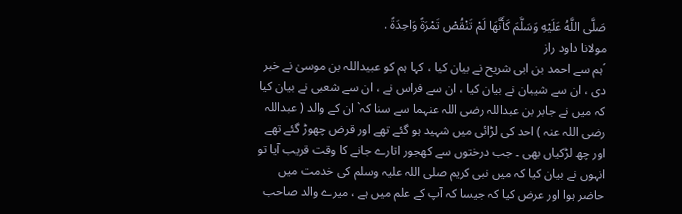صَلَّى اللَّهُ عَلَيْهِ وَسَلَّمَ كَأَنَّهَا لَمْ تَنْقُصْ تَمْرَةً وَاحِدَةً .
مولانا داود راز
´ہم سے احمد بن ابی شریح نے بیان کیا ، کہا ہم کو عبیداللہ بن موسیٰ نے خبر دی ، ان سے شیبان نے بیان کیا ، ان سے فراس نے ، ان سے شعبی نے بیان کیا کہ میں نے جابر بن عبداللہ رضی اللہ عنہما سے سنا کہ` ان کے والد ( عبداللہ رضی اللہ عنہ ) احد کی لڑائی میں شہید ہو گئے تھے اور قرض چھوڑ گئے تھے اور چھ لڑکیاں بھی ۔ جب درختوں سے کھجور اتارے جانے کا وقت قریب آیا تو انہوں نے بیان کیا کہ میں نبی کریم صلی اللہ علیہ وسلم کی خدمت میں حاضر ہوا اور عرض کیا کہ جیسا کہ آپ کے علم میں ہے ، میرے والد صاحب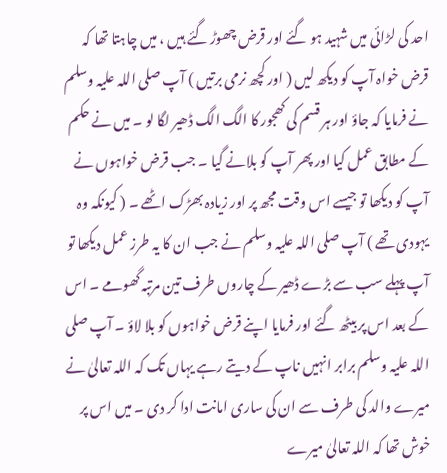احد کی لڑائی میں شہید ہو گئے اور قرض چھوڑ گئے ہیں ، میں چاہتا تھا کہ قرض خواہ آپ کو دیکھ لیں ( اور کچھ نرمی برتیں ) آپ صلی اللہ علیہ وسلم نے فرمایا کہ جاؤ اور ہر قسم کی کھجور کا الگ الگ ڈھیر لگا لو ۔ میں نے حکم کے مطابق عمل کیا اور پھر آپ کو بلانے گیا ۔ جب قرض خواہوں نے آپ کو دیکھا تو جیسے اس وقت مجھ پر اور زیادہ بھڑک اٹھے ۔ ( کیونکہ وہ یہودی تھے ) آپ صلی اللہ علیہ وسلم نے جب ان کا یہ طرز عمل دیکھا تو آپ پہلے سب سے بڑے ڈھیر کے چاروں طرف تین مرتبہ گھومے ۔ اس کے بعد اس پر بیٹھ گئے اور فرمایا اپنے قرض خواہوں کو بلا لاؤ ۔ آپ صلی اللہ علیہ وسلم برابر انہیں ناپ کے دیتے رہے یہاں تک کہ اللہ تعالیٰ نے میرے والد کی طرف سے ان کی ساری امانت ادا کر دی ۔ میں اس پر خوش تھا کہ اللہ تعالیٰ میرے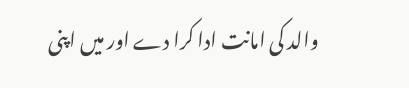والد کی امانت ادا کرا دے اور میں اپنی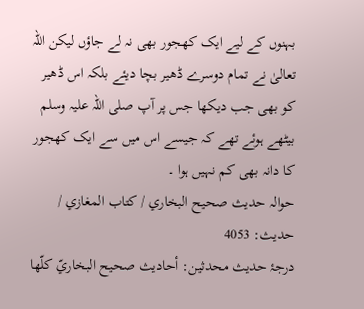بہنوں کے لیے ایک کھجور بھی نہ لے جاؤں لیکن اللہ تعالیٰ نے تمام دوسرے ڈھیر بچا دیئے بلکہ اس ڈھیر کو بھی جب دیکھا جس پر آپ صلی اللہ علیہ وسلم بیٹھے ہوئے تھے کہ جیسے اس میں سے ایک کھجور کا دانہ بھی کم نہیں ہوا ۔
حوالہ حدیث صحيح البخاري / كتاب المغازي / حدیث: 4053
درجۂ حدیث محدثین: أحاديث صحيح البخاريّ كلّها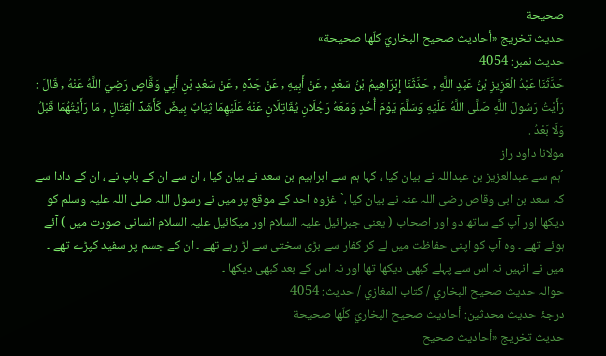صحيحة
حدیث تخریج «أحاديث صحيح البخاريّ كلّها صحيحة»
حدیث نمبر: 4054
حَدَّثَنَا عَبْدُ الْعَزِيزِ بْنُ عَبْدِ اللَّهِ , حَدَّثَنَا إِبْرَاهِيمُ بْنُ سَعْدٍ , عَنْ أَبِيهِ , عَنْ جَدِّهِ , عَنْ سَعْدِ بْنِ أَبِي وَقَّاصٍ رَضِيَ اللَّهُ عَنْهُ , قَالَ : رَأَيْتُ رَسُولَ اللَّهِ صَلَّى اللَّهُ عَلَيْهِ وَسَلَّمَ يَوْمَ أُحُدٍ وَمَعَهُ رَجُلَانِ يُقَاتِلَانِ عَنْهُ عَلَيْهِمَا ثِيَابٌ بِيضٌ كَأَشَدِّ الْقِتَالِ , مَا رَأَيْتُهُمَا قَبْلُ وَلَا بَعْدُ .
مولانا داود راز
´ہم سے عبدالعزیز بن عبداللہ نے بیان کیا ، کہا ہم سے ابراہیم بن سعد نے بیان کیا ، ان سے ان کے باپ نے ، ان کے دادا سے کہ سعد بن ابی وقاص رضی اللہ عنہ نے بیان کیا ،` غزوہ احد کے موقع پر میں نے رسول اللہ صلی اللہ علیہ وسلم کو دیکھا اور آپ کے ساتھ دو اور اصحاب ( یعنی جبرائیل علیہ السلام اور میکائیل علیہ السلام انسانی صورت میں ) آئے ہوئے تھے ۔ وہ آپ کو اپنی حفاظت میں لے کر کفار سے بڑی سختی سے لڑ رہے تھے ۔ ان کے جسم پر سفید کپڑے تھے ۔ میں نے انہیں نہ اس سے پہلے کبھی دیکھا تھا اور نہ اس کے بعد کبھی دیکھا ۔
حوالہ حدیث صحيح البخاري / كتاب المغازي / حدیث: 4054
درجۂ حدیث محدثین: أحاديث صحيح البخاريّ كلّها صحيحة
حدیث تخریج «أحاديث صحيح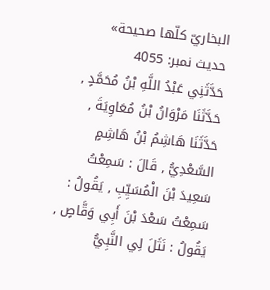البخاريّ كلّها صحيحة»
حدیث نمبر: 4055
حَدَّثَنِي عَبْدُ اللَّهِ بْنُ مُحَمَّدٍ , حَدَّثَنَا مَرْوَانُ بْنُ مُعَاوِيَةَ , حَدَّثَنَا هَاشِمُ بْنُ هَاشِمٍ السَّعْدِيُّ , قَالَ : سَمِعْتُ سَعِيدَ بْنَ الْمُسَيِّبِ , يَقُولُ : سَمِعْتُ سَعْدَ بْنَ أَبِي وَقَّاصٍ , يَقُولُ : نَثَلَ لِي النَّبِيُّ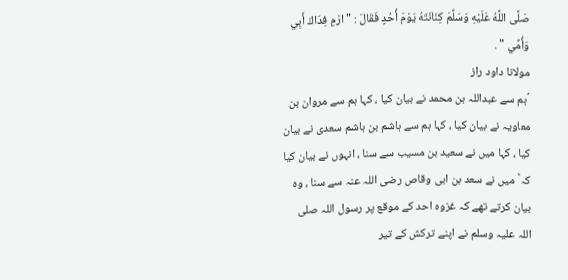صَلَّى اللَّهُ عَلَيْهِ وَسَلَّمَ كِنَانَتَهُ يَوْمَ أُحُدٍ فَقَالَ : " ارْمِ فِدَاكَ أَبِي وَأُمِّي " .
مولانا داود راز
´ہم سے عبداللہ بن محمد نے بیان کیا ، کہا ہم سے مروان بن معاویہ نے بیان کیا ، کہا ہم سے ہاشم بن ہاشم سعدی نے بیان کیا ، کہا میں نے سعید بن مسیب سے سنا ، انہوں نے بیان کیا کہ` میں نے سعد بن ابی وقاص رضی اللہ عنہ سے سنا ، وہ بیان کرتے تھے کہ غزوہ احد کے موقع پر رسول اللہ صلی اللہ علیہ وسلم نے اپنے ترکش کے تیر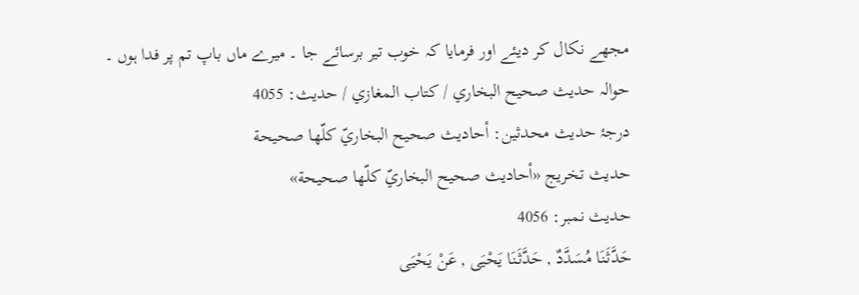مجھے نکال کر دیئے اور فرمایا کہ خوب تیر برسائے جا ۔ میرے ماں باپ تم پر فدا ہوں ۔
حوالہ حدیث صحيح البخاري / كتاب المغازي / حدیث: 4055
درجۂ حدیث محدثین: أحاديث صحيح البخاريّ كلّها صحيحة
حدیث تخریج «أحاديث صحيح البخاريّ كلّها صحيحة»
حدیث نمبر: 4056
حَدَّثَنَا مُسَدَّدٌ , حَدَّثَنَا يَحْيَى , عَنْ يَحْيَى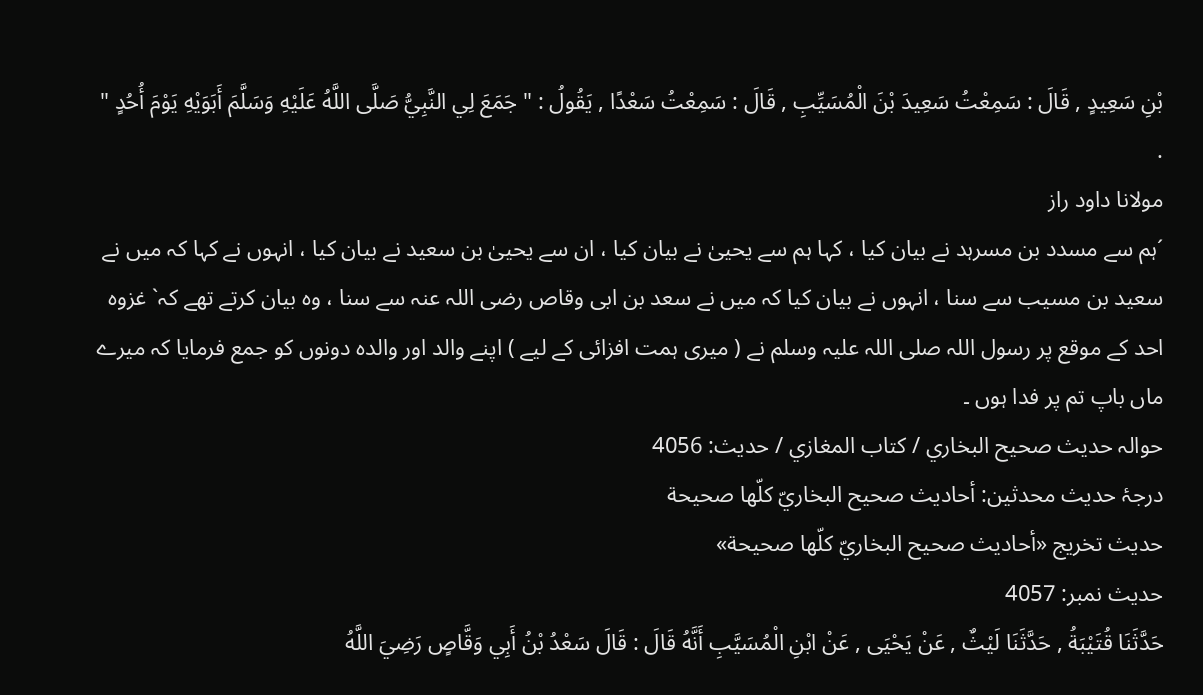بْنِ سَعِيدٍ , قَالَ : سَمِعْتُ سَعِيدَ بْنَ الْمُسَيِّبِ , قَالَ : سَمِعْتُ سَعْدًا , يَقُولُ : " جَمَعَ لِي النَّبِيُّ صَلَّى اللَّهُ عَلَيْهِ وَسَلَّمَ أَبَوَيْهِ يَوْمَ أُحُدٍ " .
مولانا داود راز
´ہم سے مسدد بن مسرہد نے بیان کیا ، کہا ہم سے یحییٰ نے بیان کیا ، ان سے یحییٰ بن سعید نے بیان کیا ، انہوں نے کہا کہ میں نے سعید بن مسیب سے سنا ، انہوں نے بیان کیا کہ میں نے سعد بن ابی وقاص رضی اللہ عنہ سے سنا ، وہ بیان کرتے تھے کہ` غزوہ احد کے موقع پر رسول اللہ صلی اللہ علیہ وسلم نے ( میری ہمت افزائی کے لیے ) اپنے والد اور والدہ دونوں کو جمع فرمایا کہ میرے ماں باپ تم پر فدا ہوں ۔
حوالہ حدیث صحيح البخاري / كتاب المغازي / حدیث: 4056
درجۂ حدیث محدثین: أحاديث صحيح البخاريّ كلّها صحيحة
حدیث تخریج «أحاديث صحيح البخاريّ كلّها صحيحة»
حدیث نمبر: 4057
حَدَّثَنَا قُتَيْبَةُ , حَدَّثَنَا لَيْثٌ , عَنْ يَحْيَى , عَنْ ابْنِ الْمُسَيَّبِ أَنَّهُ قَالَ : قَالَ سَعْدُ بْنُ أَبِي وَقَّاصٍ رَضِيَ اللَّهُ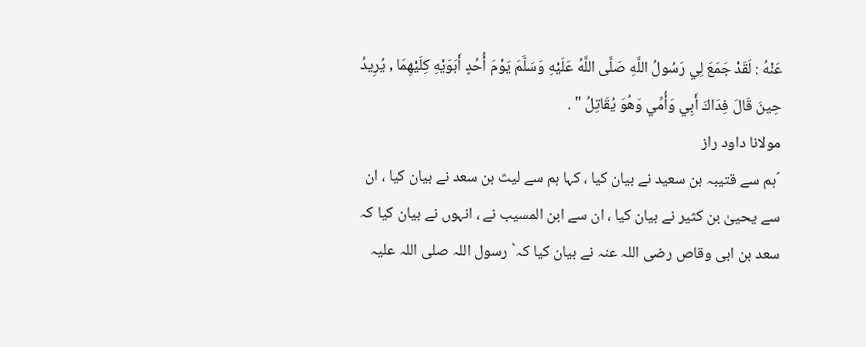عَنْهُ : لَقَدْ جَمَعَ لِي رَسُولُ اللَّهِ صَلَّى اللَّهُ عَلَيْهِ وَسَلَّمَ يَوْمَ أُحُدٍ أَبَوَيْهِ كِلَيْهِمَا , يُرِيدُ حِينَ قَالَ فِدَاكَ أَبِي وَأُمِّي وَهُوَ يُقَاتِلُ " .
مولانا داود راز
´ہم سے قتیبہ بن سعید نے بیان کیا ، کہا ہم سے لیث بن سعد نے بیان کیا ، ان سے یحییٰ بن کثیر نے بیان کیا ، ان سے ابن المسیب نے ، انہوں نے بیان کیا کہ سعد بن ابی وقاص رضی اللہ عنہ نے بیان کیا کہ` رسول اللہ صلی اللہ علیہ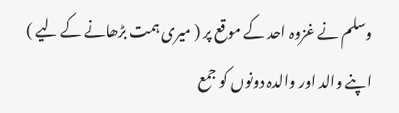وسلم نے غزوہ احد کے موقع پر ( میری ہمت بڑھانے کے لیے ) اپنے والد اور والدہ دونوں کو جمع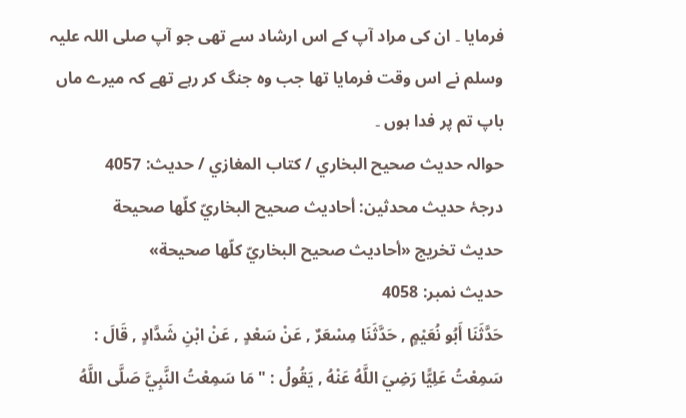فرمایا ۔ ان کی مراد آپ کے اس ارشاد سے تھی جو آپ صلی اللہ علیہ وسلم نے اس وقت فرمایا تھا جب وہ جنگ کر رہے تھے کہ میرے ماں باپ تم پر فدا ہوں ۔
حوالہ حدیث صحيح البخاري / كتاب المغازي / حدیث: 4057
درجۂ حدیث محدثین: أحاديث صحيح البخاريّ كلّها صحيحة
حدیث تخریج «أحاديث صحيح البخاريّ كلّها صحيحة»
حدیث نمبر: 4058
حَدَّثَنَا أَبُو نُعَيْمٍ , حَدَّثَنَا مِسْعَرٌ , عَنْ سَعْدٍ , عَنْ ابْنِ شَدَّادٍ , قَالَ : سَمِعْتُ عَلِيًّا رَضِيَ اللَّهُ عَنْهُ , يَقُولُ : " مَا سَمِعْتُ النَّبِيَّ صَلَّى اللَّهُ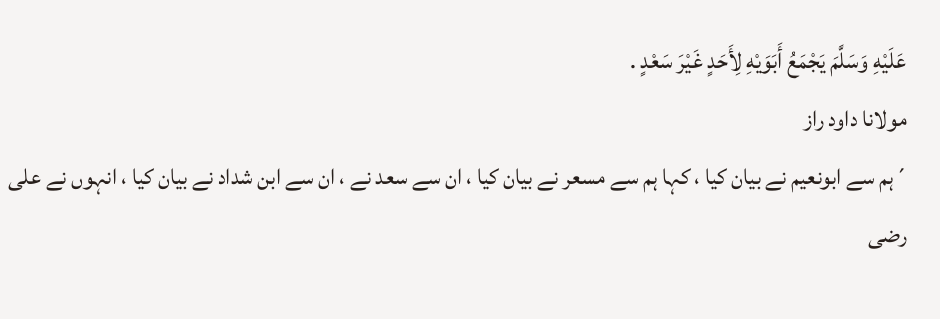عَلَيْهِ وَسَلَّمَ يَجْمَعُ أَبَوَيْهِ لِأَحَدٍ غَيْرَ سَعْدٍ .
مولانا داود راز
´ہم سے ابونعیم نے بیان کیا ، کہا ہم سے مسعر نے بیان کیا ، ان سے سعد نے ، ان سے ابن شداد نے بیان کیا ، انہوں نے علی رضی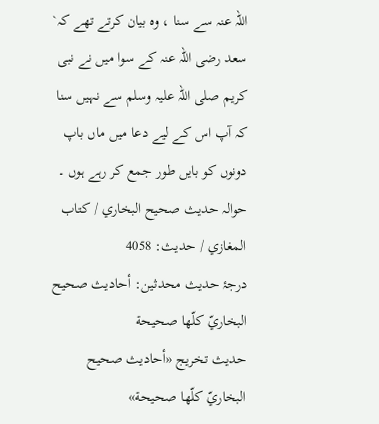اللہ عنہ سے سنا ، وہ بیان کرتے تھے کہ` سعد رضی اللہ عنہ کے سوا میں نے نبی کریم صلی اللہ علیہ وسلم سے نہیں سنا کہ آپ اس کے لیے دعا میں ماں باپ دونوں کو بایں طور جمع کر رہے ہوں ۔
حوالہ حدیث صحيح البخاري / كتاب المغازي / حدیث: 4058
درجۂ حدیث محدثین: أحاديث صحيح البخاريّ كلّها صحيحة
حدیث تخریج «أحاديث صحيح البخاريّ كلّها صحيحة»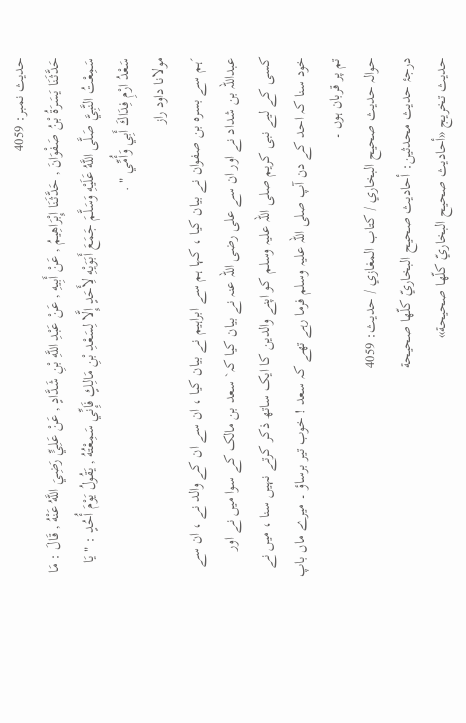حدیث نمبر: 4059
حَدَّثَنَا يَسَرَةُ بْنُ صَفْوَانَ , حَدَّثَنَا إِبْرَاهِيمُ , عَنْ أَبِيهِ , عَنْ عَبْدِ اللَّهِ بْنِ شَدَّادٍ , عَنْ عَلِيٍّ رَضِيَ اللَّهُ عَنْهُ , قَالَ : مَا سَمِعْتُ النَّبِيَّ صَلَّى اللَّهُ عَلَيْهِ وَسَلَّمَ جَمَعَ أَبَوَيْهِ لِأَحَدٍ إِلَّا لِسَعْدِ بْنِ مَالِكٍ فَإِنِّي سَمِعْتُهُ , يَقُولُ يَوْمَ أُحُدٍ : " يَا سَعْدُ ارْمِ فِدَاكَ أَبِي وَأُمِّي " .
مولانا داود راز
´ہم سے بسرہ بن صفوان نے بیان کیا ، کہا ہم سے ابراہیم نے بیان کیا ، ان سے ان کے والد نے ، ان سے عبداللہ بن شداد نے اور ان سے علی رضی اللہ عنہ نے بیان کیا کہ` سعد بن مالک کے سوا میں نے اور کسی کے لیے نبی کریم صلی اللہ علیہ وسلم کو اپنے والدین کا ایک ساتھ ذکر کرتے نہیں سنا ، میں نے خود سنا کہ احد کے دن آپ صلی اللہ علیہ وسلم فرما رہے تھے کہ سعد ! خوب تیر برساؤ ۔ میرے ماں باپ تم پر قربان ہوں ۔
حوالہ حدیث صحيح البخاري / كتاب المغازي / حدیث: 4059
درجۂ حدیث محدثین: أحاديث صحيح البخاريّ كلّها صحيحة
حدیث تخریج «أحاديث صحيح البخاريّ كلّها صحيحة»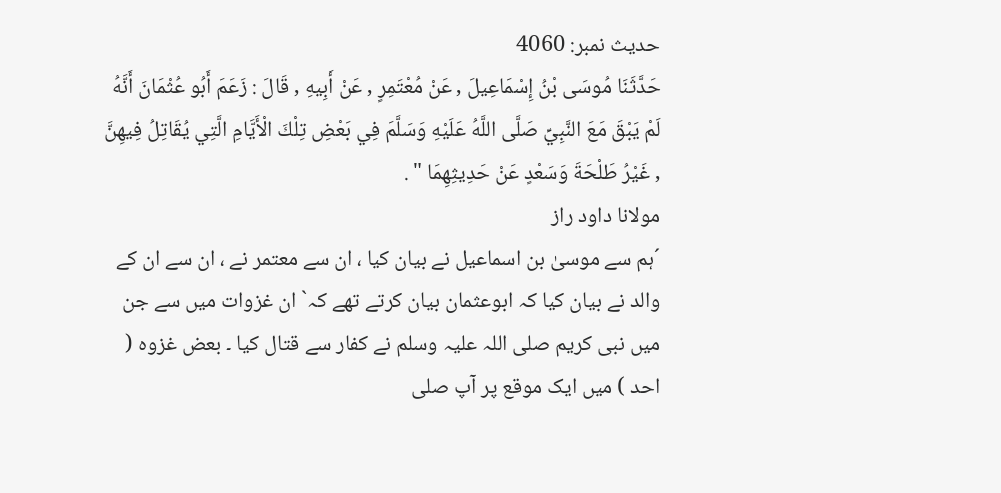حدیث نمبر: 4060
حَدَّثَنَا مُوسَى بْنُ إِسْمَاعِيلَ , عَنْ مُعْتَمِرٍ , عَنْ أَبِيهِ , قَالَ : زَعَمَ أَبُو عُثْمَانَ أَنَّهُ لَمْ يَبْقَ مَعَ النَّبِيِّ صَلَّى اللَّهُ عَلَيْهِ وَسَلَّمَ فِي بَعْضِ تِلْكَ الْأَيَّامِ الَّتِي يُقَاتِلُ فِيهِنَّ , غَيْرُ طَلْحَةَ وَسَعْدٍ عَنْ حَدِيثِهِمَا " .
مولانا داود راز
´ہم سے موسیٰ بن اسماعیل نے بیان کیا ، ان سے معتمر نے ، ان سے ان کے والد نے بیان کیا کہ ابوعثمان بیان کرتے تھے کہ` ان غزوات میں سے جن میں نبی کریم صلی اللہ علیہ وسلم نے کفار سے قتال کیا ۔ بعض غزوہ ( احد ) میں ایک موقع پر آپ صلی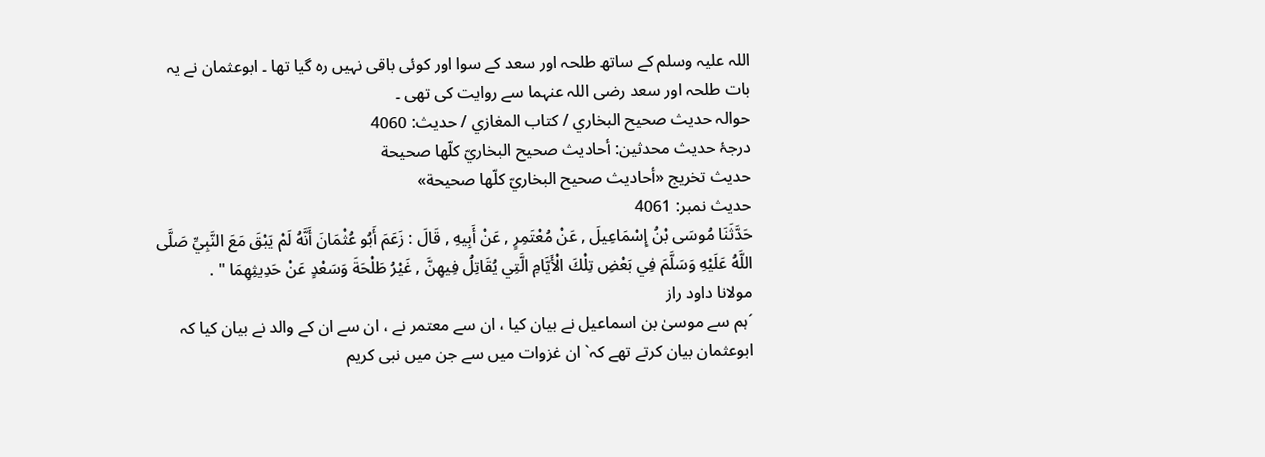اللہ علیہ وسلم کے ساتھ طلحہ اور سعد کے سوا اور کوئی باقی نہیں رہ گیا تھا ۔ ابوعثمان نے یہ بات طلحہ اور سعد رضی اللہ عنہما سے روایت کی تھی ۔
حوالہ حدیث صحيح البخاري / كتاب المغازي / حدیث: 4060
درجۂ حدیث محدثین: أحاديث صحيح البخاريّ كلّها صحيحة
حدیث تخریج «أحاديث صحيح البخاريّ كلّها صحيحة»
حدیث نمبر: 4061
حَدَّثَنَا مُوسَى بْنُ إِسْمَاعِيلَ , عَنْ مُعْتَمِرٍ , عَنْ أَبِيهِ , قَالَ : زَعَمَ أَبُو عُثْمَانَ أَنَّهُ لَمْ يَبْقَ مَعَ النَّبِيِّ صَلَّى اللَّهُ عَلَيْهِ وَسَلَّمَ فِي بَعْضِ تِلْكَ الْأَيَّامِ الَّتِي يُقَاتِلُ فِيهِنَّ , غَيْرُ طَلْحَةَ وَسَعْدٍ عَنْ حَدِيثِهِمَا " .
مولانا داود راز
´ہم سے موسیٰ بن اسماعیل نے بیان کیا ، ان سے معتمر نے ، ان سے ان کے والد نے بیان کیا کہ ابوعثمان بیان کرتے تھے کہ` ان غزوات میں سے جن میں نبی کریم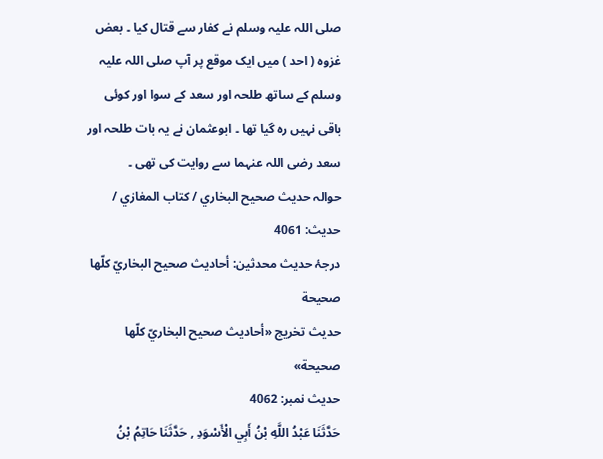صلی اللہ علیہ وسلم نے کفار سے قتال کیا ۔ بعض غزوہ ( احد ) میں ایک موقع پر آپ صلی اللہ علیہ وسلم کے ساتھ طلحہ اور سعد کے سوا اور کوئی باقی نہیں رہ گیا تھا ۔ ابوعثمان نے یہ بات طلحہ اور سعد رضی اللہ عنہما سے روایت کی تھی ۔
حوالہ حدیث صحيح البخاري / كتاب المغازي / حدیث: 4061
درجۂ حدیث محدثین: أحاديث صحيح البخاريّ كلّها صحيحة
حدیث تخریج «أحاديث صحيح البخاريّ كلّها صحيحة»
حدیث نمبر: 4062
حَدَّثَنَا عَبْدُ اللَّهِ بْنُ أَبِي الْأَسْوَدِ , حَدَّثَنَا حَاتِمُ بْنُ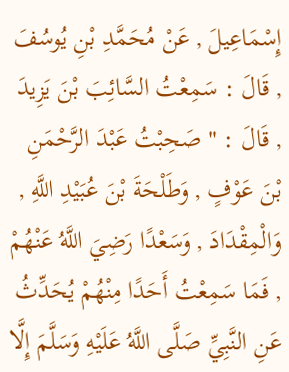إِسْمَاعِيلَ , عَنْ مُحَمَّدِ بْنِ يُوسُفَ , قَالَ : سَمِعْتُ السَّائِبَ بْنَ يَزِيدَ , قَالَ : " صَحِبْتُ عَبْدَ الرَّحْمَنِ بْنَ عَوْفٍ , وَطَلْحَةَ بْنَ عُبَيْدِ اللَّهِ , وَالْمِقْدَادَ , وَسَعْدًا رَضِيَ اللَّهُ عَنْهُمْ , فَمَا سَمِعْتُ أَحَدًا مِنْهُمْ يُحَدِّثُ عَنِ النَّبِيِّ صَلَّى اللَّهُ عَلَيْهِ وَسَلَّمَ إِلَّا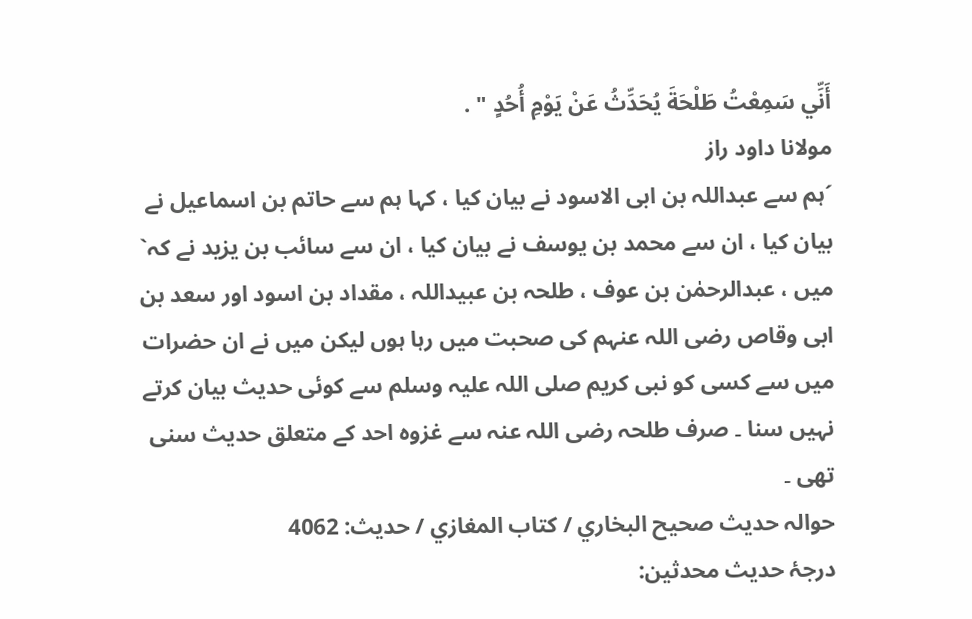أَنِّي سَمِعْتُ طَلْحَةَ يُحَدِّثُ عَنْ يَوْمِ أُحُدٍ " .
مولانا داود راز
´ہم سے عبداللہ بن ابی الاسود نے بیان کیا ، کہا ہم سے حاتم بن اسماعیل نے بیان کیا ، ان سے محمد بن یوسف نے بیان کیا ، ان سے سائب بن یزید نے کہ` میں ، عبدالرحمٰن بن عوف ، طلحہ بن عبیداللہ ، مقداد بن اسود اور سعد بن ابی وقاص رضی اللہ عنہم کی صحبت میں رہا ہوں لیکن میں نے ان حضرات میں سے کسی کو نبی کریم صلی اللہ علیہ وسلم سے کوئی حدیث بیان کرتے نہیں سنا ۔ صرف طلحہ رضی اللہ عنہ سے غزوہ احد کے متعلق حدیث سنی تھی ۔
حوالہ حدیث صحيح البخاري / كتاب المغازي / حدیث: 4062
درجۂ حدیث محدثین: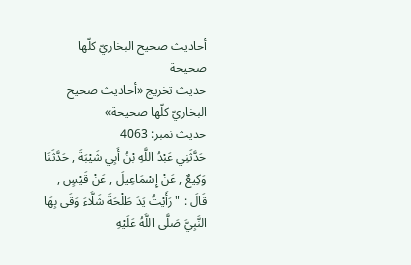أحاديث صحيح البخاريّ كلّها صحيحة
حدیث تخریج «أحاديث صحيح البخاريّ كلّها صحيحة»
حدیث نمبر: 4063
حَدَّثَنِي عَبْدُ اللَّهِ بْنُ أَبِي شَيْبَةَ , حَدَّثَنَا وَكِيعٌ , عَنْ إِسْمَاعِيلَ , عَنْ قَيْسٍ , قَالَ : " رَأَيْتُ يَدَ طَلْحَةَ شَلَّاءَ وَقَى بِهَا النَّبِيَّ صَلَّى اللَّهُ عَلَيْهِ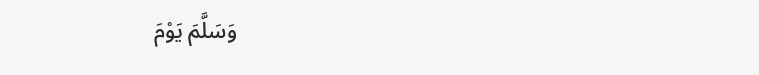وَسَلَّمَ يَوْمَ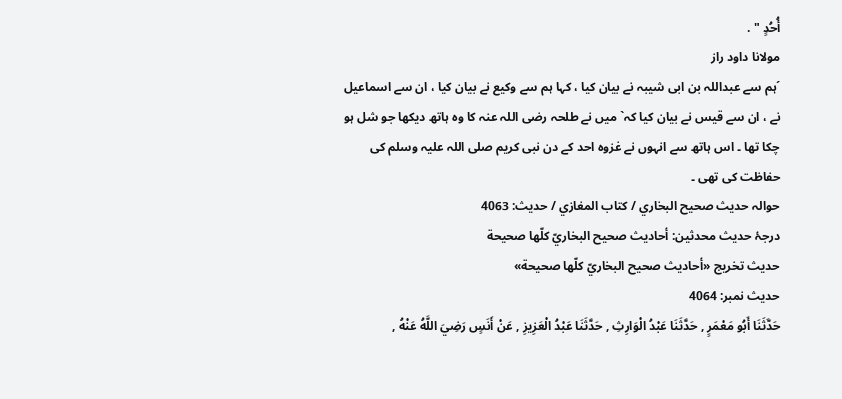أُحُدٍ " .
مولانا داود راز
´ہم سے عبداللہ بن ابی شیبہ نے بیان کیا ، کہا ہم سے وکیع نے بیان کیا ، ان سے اسماعیل نے ، ان سے قیس نے بیان کیا کہ` میں نے طلحہ رضی اللہ عنہ کا وہ ہاتھ دیکھا جو شل ہو چکا تھا ۔ اس ہاتھ سے انہوں نے غزوہ احد کے دن نبی کریم صلی اللہ علیہ وسلم کی حفاظت کی تھی ۔
حوالہ حدیث صحيح البخاري / كتاب المغازي / حدیث: 4063
درجۂ حدیث محدثین: أحاديث صحيح البخاريّ كلّها صحيحة
حدیث تخریج «أحاديث صحيح البخاريّ كلّها صحيحة»
حدیث نمبر: 4064
حَدَّثَنَا أَبُو مَعْمَرٍ , حَدَّثَنَا عَبْدُ الْوَارِثِ , حَدَّثَنَا عَبْدُ الْعَزِيزِ , عَنْ أَنَسٍ رَضِيَ اللَّهُ عَنْهُ ,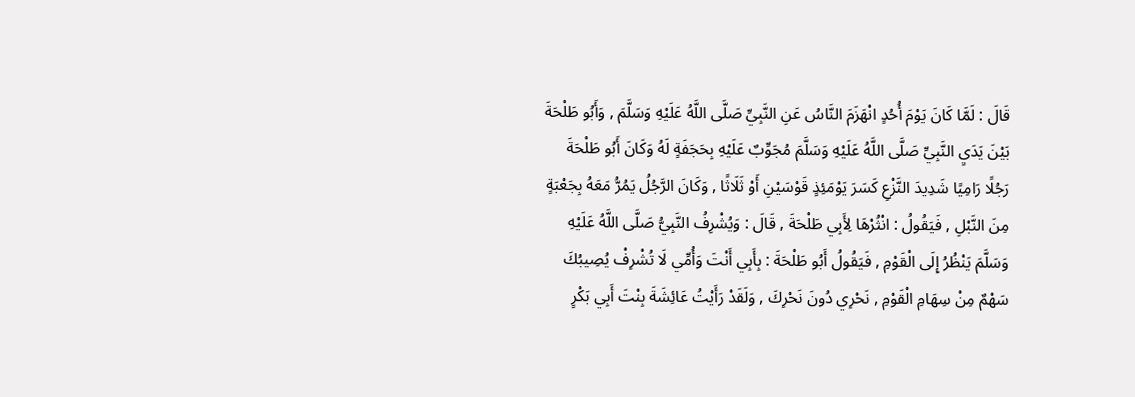قَالَ : لَمَّا كَانَ يَوْمَ أُحُدٍ انْهَزَمَ النَّاسُ عَنِ النَّبِيِّ صَلَّى اللَّهُ عَلَيْهِ وَسَلَّمَ , وَأَبُو طَلْحَةَ بَيْنَ يَدَيِ النَّبِيِّ صَلَّى اللَّهُ عَلَيْهِ وَسَلَّمَ مُجَوِّبٌ عَلَيْهِ بِحَجَفَةٍ لَهُ وَكَانَ أَبُو طَلْحَةَ رَجُلًا رَامِيًا شَدِيدَ النَّزْعِ كَسَرَ يَوْمَئِذٍ قَوْسَيْنِ أَوْ ثَلَاثًا , وَكَانَ الرَّجُلُ يَمُرُّ مَعَهُ بِجَعْبَةٍ مِنَ النَّبْلِ , فَيَقُولُ : انْثُرْهَا لِأَبِي طَلْحَةَ , قَالَ : وَيُشْرِفُ النَّبِيُّ صَلَّى اللَّهُ عَلَيْهِ وَسَلَّمَ يَنْظُرُ إِلَى الْقَوْمِ , فَيَقُولُ أَبُو طَلْحَةَ : بِأَبِي أَنْتَ وَأُمِّي لَا تُشْرِفْ يُصِيبُكَ سَهْمٌ مِنْ سِهَامِ الْقَوْمِ , نَحْرِي دُونَ نَحْرِكَ , وَلَقَدْ رَأَيْتُ عَائِشَةَ بِنْتَ أَبِي بَكْرٍ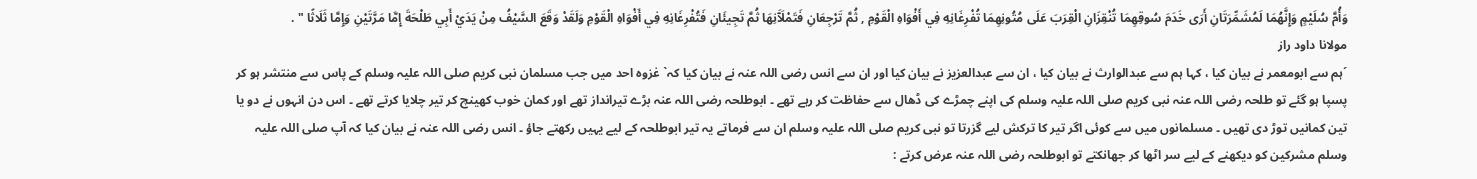وَأُمَّ سُلَيْمٍ وَإِنَّهُمَا لَمُشَمِّرَتَانِ أَرَى خَدَمَ سُوقِهِمَا تُنْقِزَانِ الْقِرَبَ عَلَى مُتُونِهِمَا تُفْرِغَانِهِ فِي أَفْوَاهِ الْقَوْمِ , ثُمَّ تَرْجِعَانِ فَتَمْلَآَنِهَا ثُمَّ تَجِيئَانِ فَتُفْرِغَانِهِ فِي أَفْوَاهِ الْقَوْمِ وَلَقَدْ وَقَعَ السَّيْفُ مِنْ يَدَيْ أَبِي طَلْحَةَ إِمَّا مَرَّتَيْنِ وَإِمَّا ثَلَاثًا " .
مولانا داود راز
´ہم سے ابومعمر نے بیان کیا ، کہا ہم سے عبدالوارث نے بیان کیا ، ان سے عبدالعزیز نے بیان کیا اور ان سے انس رضی اللہ عنہ نے بیان کیا کہ` غزوہ احد میں جب مسلمان نبی کریم صلی اللہ علیہ وسلم کے پاس سے منتشر ہو کر پسپا ہو گئے تو طلحہ رضی اللہ عنہ نبی کریم صلی اللہ علیہ وسلم کی اپنے چمڑے کی ڈھال سے حفاظت کر رہے تھے ۔ ابوطلحہ رضی اللہ عنہ بڑے تیرانداز تھے اور کمان خوب کھینچ کر تیر چلایا کرتے تھے ۔ اس دن انہوں نے دو یا تین کمانیں توڑ دی تھیں ۔ مسلمانوں میں سے کوئی اگر تیر کا ترکش لیے گزرتا تو نبی کریم صلی اللہ علیہ وسلم ان سے فرماتے یہ تیر ابوطلحہ کے لیے یہیں رکھتے جاؤ ۔ انس رضی اللہ عنہ نے بیان کیا کہ آپ صلی اللہ علیہ وسلم مشرکین کو دیکھنے کے لیے سر اٹھا کر جھانکتے تو ابوطلحہ رضی اللہ عنہ عرض کرتے :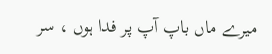میرے ماں باپ آپ پر فدا ہوں ، سر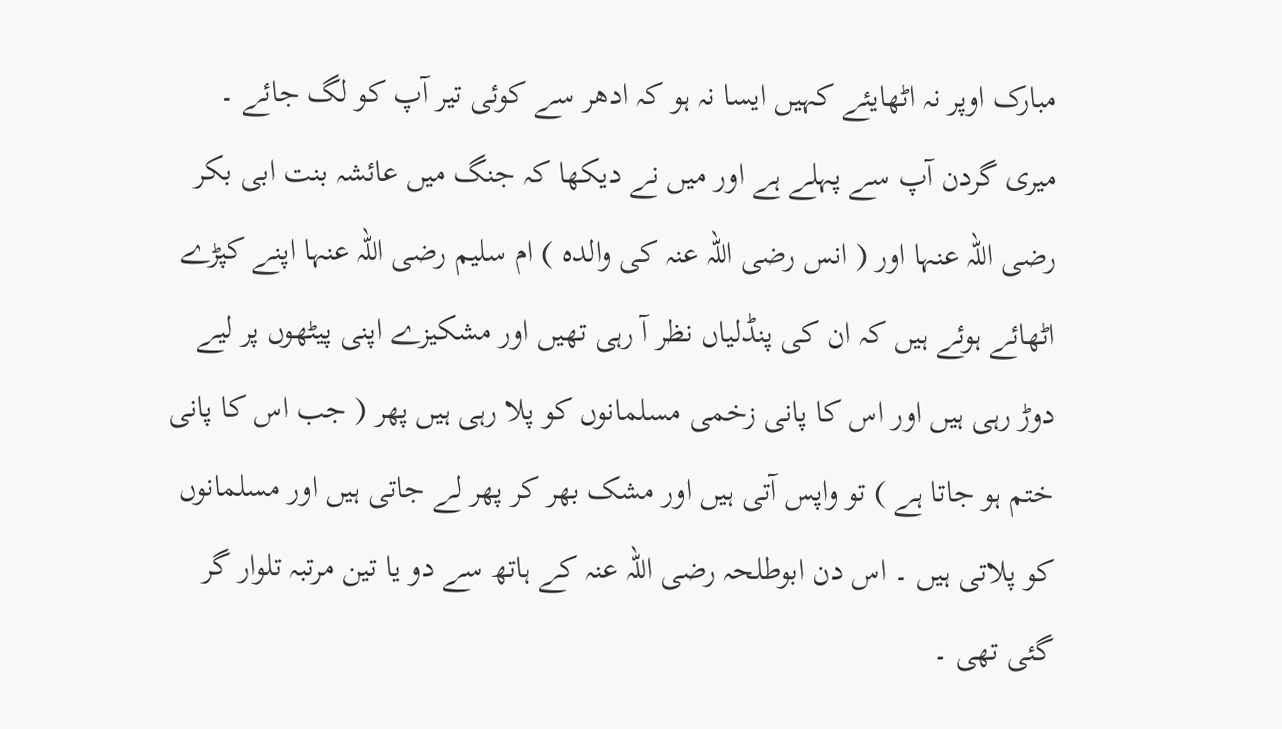مبارک اوپر نہ اٹھایئے کہیں ایسا نہ ہو کہ ادھر سے کوئی تیر آپ کو لگ جائے ۔ میری گردن آپ سے پہلے ہے اور میں نے دیکھا کہ جنگ میں عائشہ بنت ابی بکر رضی اللہ عنہا اور ( انس رضی اللہ عنہ کی والدہ ) ام سلیم رضی اللہ عنہا اپنے کپڑے اٹھائے ہوئے ہیں کہ ان کی پنڈلیاں نظر آ رہی تھیں اور مشکیزے اپنی پیٹھوں پر لیے دوڑ رہی ہیں اور اس کا پانی زخمی مسلمانوں کو پلا رہی ہیں پھر ( جب اس کا پانی ختم ہو جاتا ہے ) تو واپس آتی ہیں اور مشک بھر کر پھر لے جاتی ہیں اور مسلمانوں کو پلاتی ہیں ۔ اس دن ابوطلحہ رضی اللہ عنہ کے ہاتھ سے دو یا تین مرتبہ تلوار گر گئی تھی ۔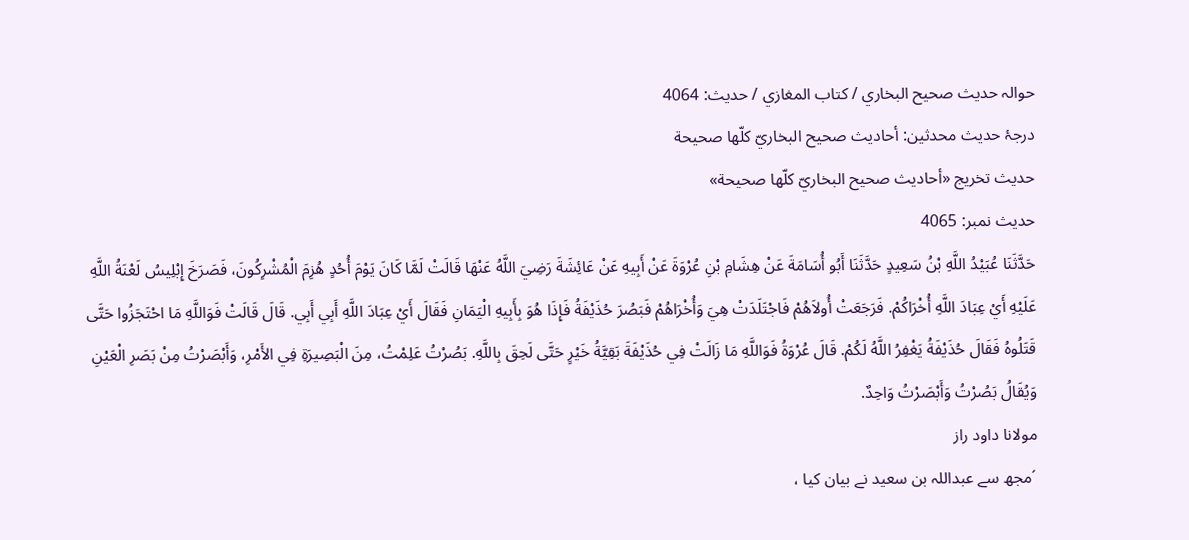حوالہ حدیث صحيح البخاري / كتاب المغازي / حدیث: 4064
درجۂ حدیث محدثین: أحاديث صحيح البخاريّ كلّها صحيحة
حدیث تخریج «أحاديث صحيح البخاريّ كلّها صحيحة»
حدیث نمبر: 4065
حَدَّثَنَا عُبَيْدُ اللَّهِ بْنُ سَعِيدٍ حَدَّثَنَا أَبُو أُسَامَةَ عَنْ هِشَامِ بْنِ عُرْوَةَ عَنْ أَبِيهِ عَنْ عَائِشَةَ رَضِيَ اللَّهُ عَنْهَا قَالَتْ لَمَّا كَانَ يَوْمَ أُحُدٍ هُزِمَ الْمُشْرِكُونَ، فَصَرَخَ إِبْلِيسُ لَعْنَةُ اللَّهِ عَلَيْهِ أَيْ عِبَادَ اللَّهِ أُخْرَاكُمْ. فَرَجَعَتْ أُولاَهُمْ فَاجْتَلَدَتْ هِيَ وَأُخْرَاهُمْ فَبَصُرَ حُذَيْفَةُ فَإِذَا هُوَ بِأَبِيهِ الْيَمَانِ فَقَالَ أَيْ عِبَادَ اللَّهِ أَبِي أَبِي. قَالَ قَالَتْ فَوَاللَّهِ مَا احْتَجَزُوا حَتَّى قَتَلُوهُ فَقَالَ حُذَيْفَةُ يَغْفِرُ اللَّهُ لَكُمْ. قَالَ عُرْوَةُ فَوَاللَّهِ مَا زَالَتْ فِي حُذَيْفَةَ بَقِيَّةُ خَيْرٍ حَتَّى لَحِقَ بِاللَّهِ. بَصُرْتُ عَلِمْتُ، مِنَ الْبَصِيرَةِ فِي الأَمْرِ، وَأَبْصَرْتُ مِنْ بَصَرِ الْعَيْنِ وَيُقَالُ بَصُرْتُ وَأَبْصَرْتُ وَاحِدٌ.
مولانا داود راز
´مجھ سے عبداللہ بن سعید نے بیان کیا ،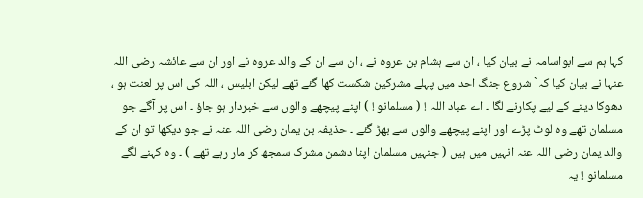کہا ہم سے ابواسامہ نے بیان کیا ، ان سے ہشام بن عروہ نے ، ان سے ان کے والد عروہ نے اور ان سے عائشہ رضی اللہ عنہا نے بیان کیا کہ` شروع جنگ احد میں پہلے مشرکین شکست کھا گئے تھے لیکن ابلیس ، اللہ کی اس پر لعنت ہو ، دھوکا دینے کے لیے پکارنے لگا ۔ اے عباد اللہ ! ( مسلمانو ! ) اپنے پیچھے والوں سے خبردار ہو جاؤ ۔ اس پر آگے جو مسلمان تھے وہ لوٹ پڑے اور اپنے پیچھے والوں سے بھڑ گئے ۔ حذیفہ بن یمان رضی اللہ عنہ نے جو دیکھا تو ان کے والد یمان رضی اللہ عنہ انہیں میں ہیں ( جنہیں مسلمان اپنا دشمن مشرک سمجھ کر مار رہے تھے ) ۔ وہ کہنے لگے مسلمانو ! یہ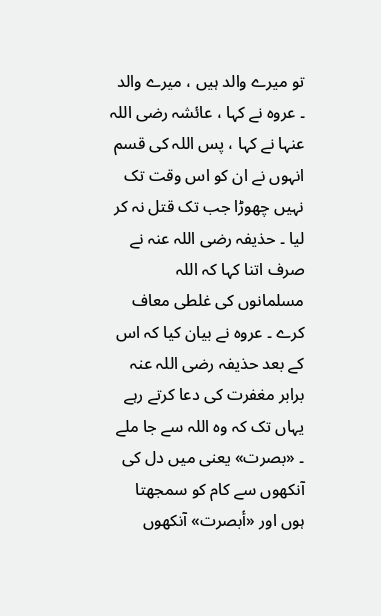تو میرے والد ہیں ، میرے والد ۔ عروہ نے کہا ، عائشہ رضی اللہ عنہا نے کہا ، پس اللہ کی قسم انہوں نے ان کو اس وقت تک نہیں چھوڑا جب تک قتل نہ کر لیا ۔ حذیفہ رضی اللہ عنہ نے صرف اتنا کہا کہ اللہ مسلمانوں کی غلطی معاف کرے ۔ عروہ نے بیان کیا کہ اس کے بعد حذیفہ رضی اللہ عنہ برابر مغفرت کی دعا کرتے رہے یہاں تک کہ وہ اللہ سے جا ملے ۔ «بصرت» یعنی میں دل کی آنکھوں سے کام کو سمجھتا ہوں اور «أبصرت» آنکھوں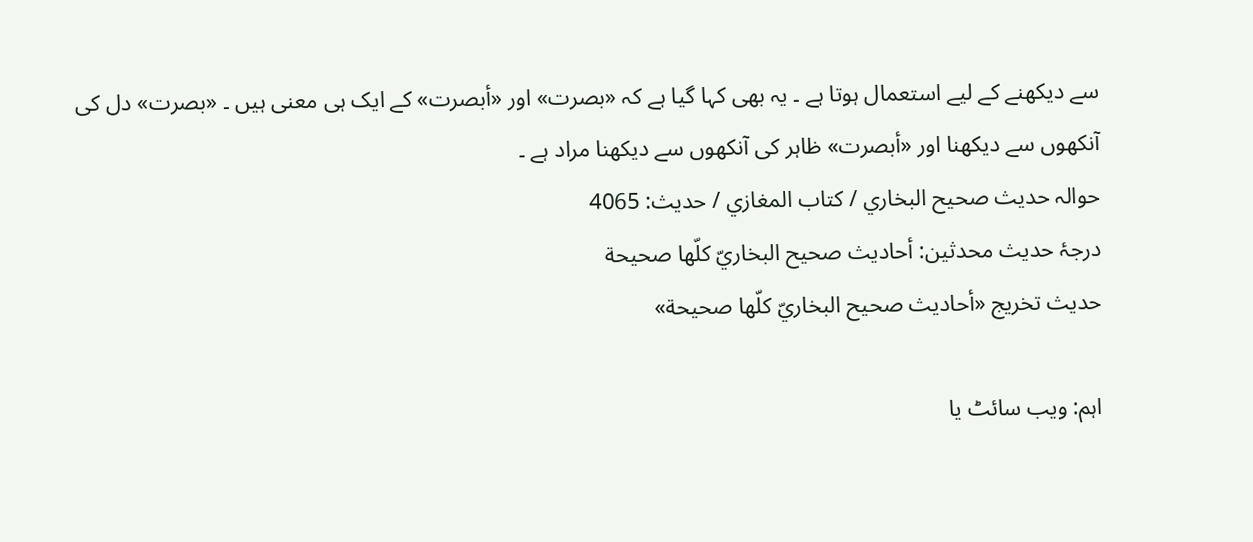سے دیکھنے کے لیے استعمال ہوتا ہے ۔ یہ بھی کہا گیا ہے کہ «بصرت» اور «أبصرت» کے ایک ہی معنی ہیں ۔ «بصرت» دل کی آنکھوں سے دیکھنا اور «أبصرت» ظاہر کی آنکھوں سے دیکھنا مراد ہے ۔
حوالہ حدیث صحيح البخاري / كتاب المغازي / حدیث: 4065
درجۂ حدیث محدثین: أحاديث صحيح البخاريّ كلّها صحيحة
حدیث تخریج «أحاديث صحيح البخاريّ كلّها صحيحة»

اہم: ویب سائٹ یا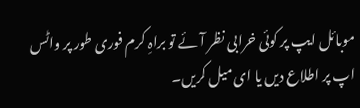موبائل ایپ پر کوئی خرابی نظر آئے تو براہِ کرم فوری طور پر واٹس اپ پر اطلاع دیں یا ای میل کریں۔